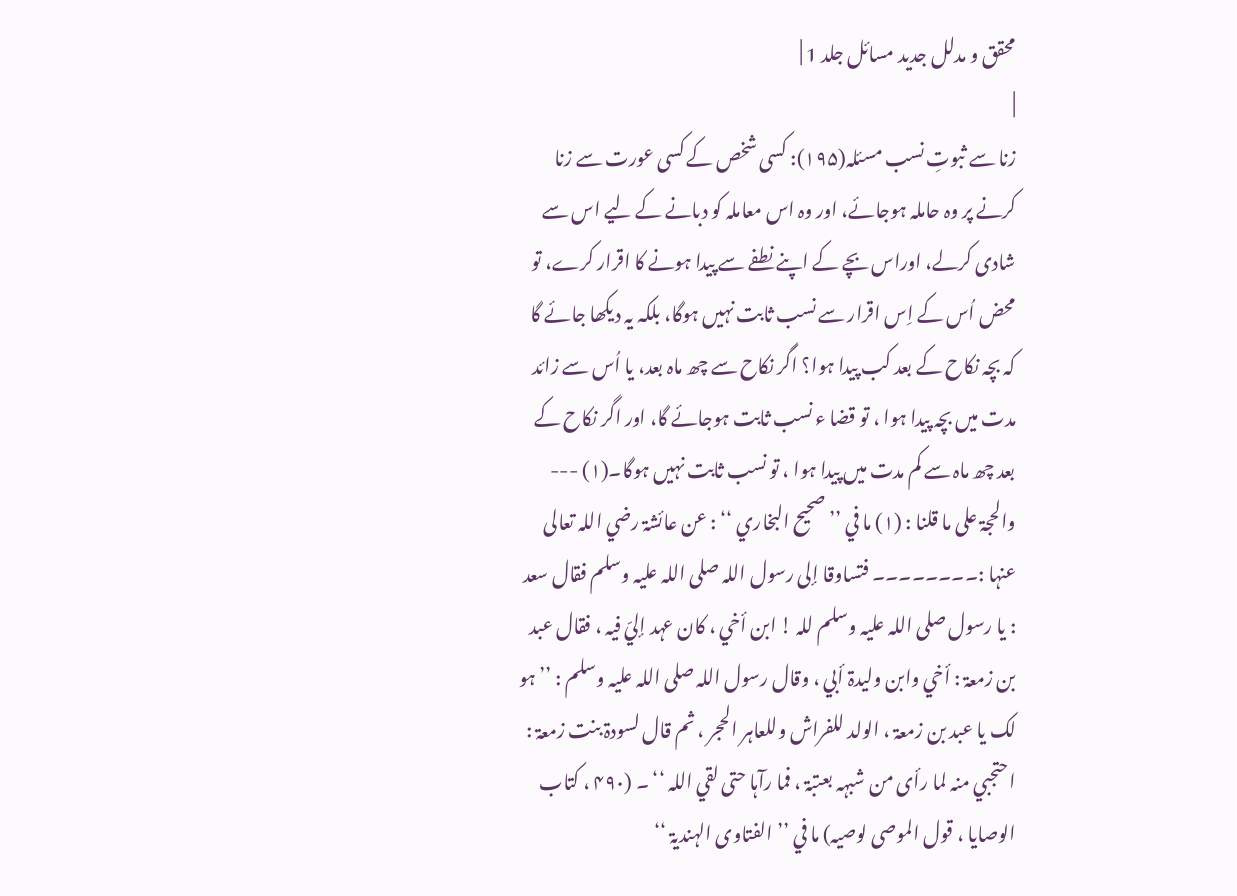محقق و مدلل جدید مسائل جلد 1 |
|
زنا سے ثبوتِ نسب مسئلہ(۱۹۵): کسی شخص کے کسی عورت سے زنا کرنے پر وہ حاملہ ہوجائے، اور وہ اس معاملہ کو دبانے کے لیے اس سے شادی کرلے، اوراس بچے کے اپنے نطفے سے پیدا ہونے کا اقرار کرے، تو محض اُس کے اِس اقرار سے نسب ثابت نہیں ہوگا، بلکہ یہ دیکھا جائے گا کہ بچہ نکاح کے بعد کب پیدا ہوا؟ اگر نکاح سے چھ ماہ بعد، یا اُس سے زائد مدت میں بچہ پیدا ہوا ، تو قضا ء نسب ثابت ہوجائے گا، اور اگر نکاح کے بعد چھ ماہ سے کم مدت میں پیدا ہوا ، تو نسب ثابت نہیں ہوگا۔(۱) --- والحجۃ علی ما قلنا : (۱) ما في ’’ صحیح البخاري ‘‘ : عن عائشۃ رضي اللہ تعالی عنہا :۔۔۔۔۔۔۔۔ فتساوقا إلی رسول اللہ صلی اللہ علیہ وسلم فقال سعد : یا رسول صلی اللہ علیہ وسلم للہ ! ابن أخي ، کان عہد إليّ فیہ ، فقال عبد بن زمعۃ : أخي وابن ولیدۃ أبي ، وقال رسول اللہ صلی اللہ علیہ وسلم : ’’ ہو لک یا عبد بن زمعۃ ، الولد للفراش وللعاہر الحجر ، ثم قال لسودۃ بنت زمعۃ : احتجبي منہ لما رأی من شبہہ بعتبۃ ، فما رآہا حتی لقي اللہ ‘‘ ۔ (۴۹۰ ، کتاب الوصایا ، قول الموصی لوصیہ) ما في ’’ الفتاوی الہندیۃ ‘‘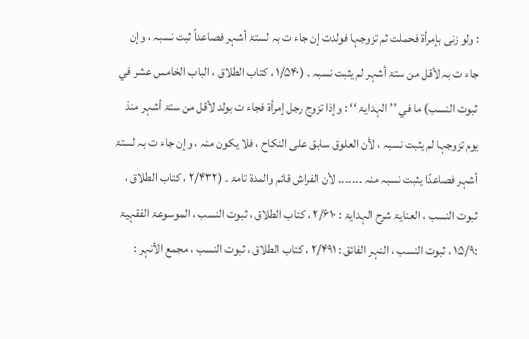: ولو زنی بإمرأۃ فحملت ثم تزوجہا فولدت إن جاء ت بہ لستۃ أشہر فصاعداً ثبت نسبہ ، وإن جاء ت بہ لأقل من ستۃ أشہر لم یثبت نسبہ ۔ (۱/۵۴۰ ، کتاب الطلاق ، الباب الخامس عشر في ثبوت النسب) ما في ’’ الہدایۃ ‘‘ : وإذا تزوج رجل إمرأۃ فجاء ت بولد لأقل من ستۃ أشہر منذ یوم تزوجہا لم یثبت نسبہ ، لأن العلوق سابق علی النکاح ، فلا یکون منہ ، وإن جاء ت بہ لستۃ أشہر فصاعدًا یثبت نسبہ منہ ۔۔۔۔۔۔۔ لأن الفراش قائم والمدۃ تامۃ ۔ (۲/۴۳۲ ، کتاب الطلاق ، ثبوت النسب ، العنایۃ شرح الہدایۃ : ۲/۶۱۰ ، کتاب الطلاق ، ثبوت النسب ، الموسوعۃ الفقہیۃ :۱۵/۹ ، ثبوت النسب ، النہر الفائق : ۲/۴۹۱ ، کتاب الطلاق ، ثبوت النسب ، مجمع الأنہر :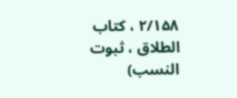۲/۱۵۸ ، کتاب الطلاق ، ثبوت النسب)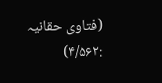(فتاوی حقانیہ :۴/۵۶۲)